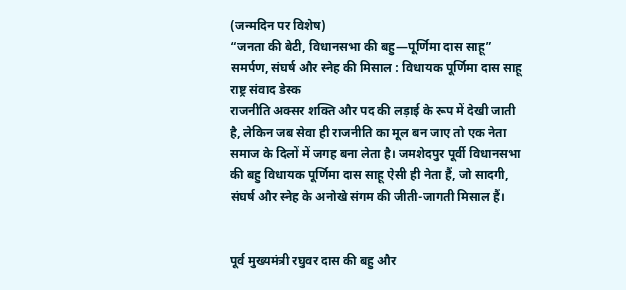(जन्मदिन पर विशेष)
“जनता की बेटी, विधानसभा की बहु—पूर्णिमा दास साहू”
समर्पण, संघर्ष और स्नेह की मिसाल : विधायक पूर्णिमा दास साहू
राष्ट्र संवाद डेस्क
राजनीति अक्सर शक्ति और पद की लड़ाई के रूप में देखी जाती है, लेकिन जब सेवा ही राजनीति का मूल बन जाए तो एक नेता समाज के दिलों में जगह बना लेता है। जमशेदपुर पूर्वी विधानसभा की बहु विधायक पूर्णिमा दास साहू ऐसी ही नेता हैं, जो सादगी, संघर्ष और स्नेह के अनोखे संगम की जीती-जागती मिसाल हैं।


पूर्व मुख्यमंत्री रघुवर दास की बहु और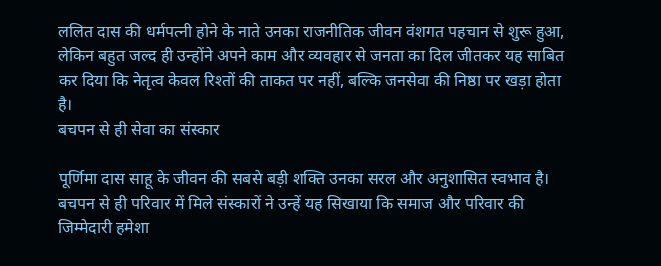ललित दास की धर्मपत्नी होने के नाते उनका राजनीतिक जीवन वंशगत पहचान से शुरू हुआ, लेकिन बहुत जल्द ही उन्होंने अपने काम और व्यवहार से जनता का दिल जीतकर यह साबित कर दिया कि नेतृत्व केवल रिश्तों की ताकत पर नहीं, बल्कि जनसेवा की निष्ठा पर खड़ा होता है।
बचपन से ही सेवा का संस्कार

पूर्णिमा दास साहू के जीवन की सबसे बड़ी शक्ति उनका सरल और अनुशासित स्वभाव है। बचपन से ही परिवार में मिले संस्कारों ने उन्हें यह सिखाया कि समाज और परिवार की जिम्मेदारी हमेशा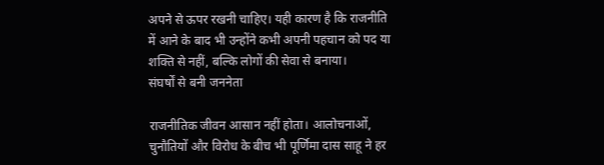अपने से ऊपर रखनी चाहिए। यही कारण है कि राजनीति में आने के बाद भी उन्होंने कभी अपनी पहचान को पद या शक्ति से नहीं, बल्कि लोगों की सेवा से बनाया।
संघर्षों से बनी जननेता

राजनीतिक जीवन आसान नहीं होता। आलोचनाओं, चुनौतियों और विरोध के बीच भी पूर्णिमा दास साहू ने हर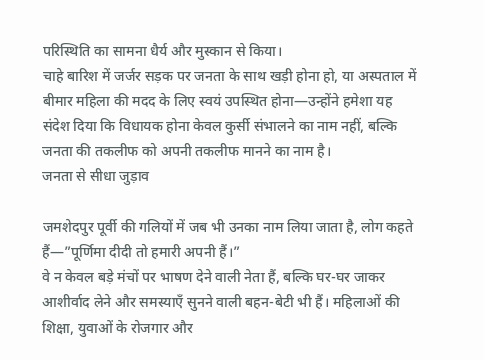परिस्थिति का सामना धैर्य और मुस्कान से किया।
चाहे बारिश में जर्जर सड़क पर जनता के साथ खड़ी होना हो, या अस्पताल में बीमार महिला की मदद के लिए स्वयं उपस्थित होना—उन्होंने हमेशा यह संदेश दिया कि विधायक होना केवल कुर्सी संभालने का नाम नहीं, बल्कि जनता की तकलीफ को अपनी तकलीफ मानने का नाम है।
जनता से सीधा जुड़ाव

जमशेदपुर पूर्वी की गलियों में जब भी उनका नाम लिया जाता है, लोग कहते हैं—”पूर्णिमा दीदी तो हमारी अपनी हैं।”
वे न केवल बड़े मंचों पर भाषण देने वाली नेता हैं, बल्कि घर-घर जाकर आशीर्वाद लेने और समस्याएँ सुनने वाली बहन-बेटी भी हैं। महिलाओं की शिक्षा, युवाओं के रोजगार और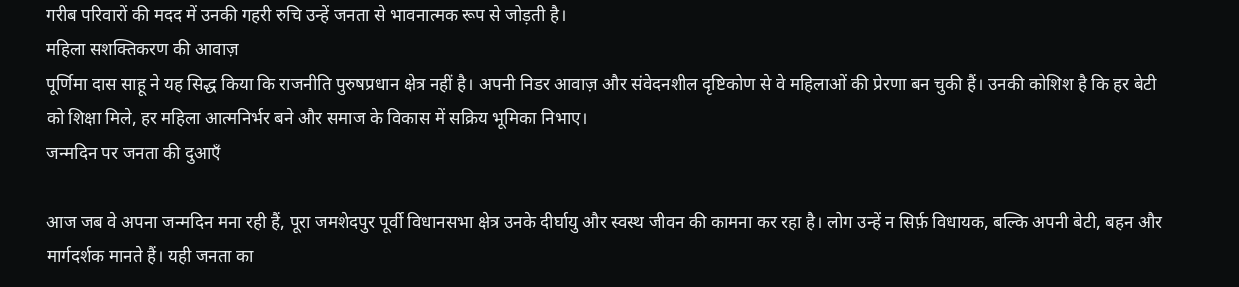गरीब परिवारों की मदद में उनकी गहरी रुचि उन्हें जनता से भावनात्मक रूप से जोड़ती है।
महिला सशक्तिकरण की आवाज़
पूर्णिमा दास साहू ने यह सिद्ध किया कि राजनीति पुरुषप्रधान क्षेत्र नहीं है। अपनी निडर आवाज़ और संवेदनशील दृष्टिकोण से वे महिलाओं की प्रेरणा बन चुकी हैं। उनकी कोशिश है कि हर बेटी को शिक्षा मिले, हर महिला आत्मनिर्भर बने और समाज के विकास में सक्रिय भूमिका निभाए।
जन्मदिन पर जनता की दुआएँ

आज जब वे अपना जन्मदिन मना रही हैं, पूरा जमशेदपुर पूर्वी विधानसभा क्षेत्र उनके दीर्घायु और स्वस्थ जीवन की कामना कर रहा है। लोग उन्हें न सिर्फ़ विधायक, बल्कि अपनी बेटी, बहन और मार्गदर्शक मानते हैं। यही जनता का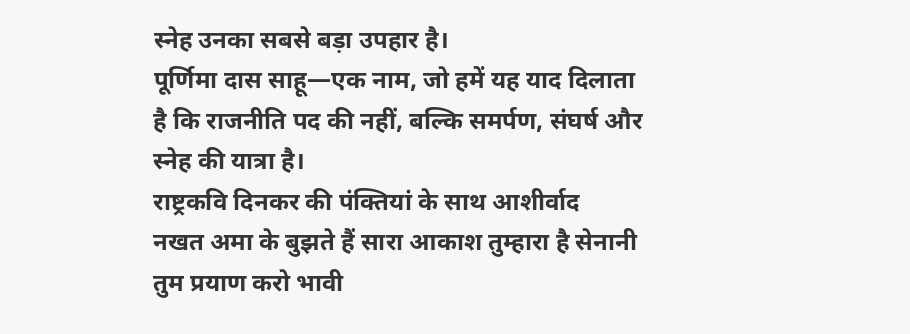स्नेह उनका सबसे बड़ा उपहार है।
पूर्णिमा दास साहू—एक नाम, जो हमें यह याद दिलाता है कि राजनीति पद की नहीं, बल्कि समर्पण, संघर्ष और स्नेह की यात्रा है।
राष्ट्रकवि दिनकर की पंक्तियां के साथ आशीर्वाद
नखत अमा के बुझते हैं सारा आकाश तुम्हारा है सेनानी तुम प्रयाण करो भावी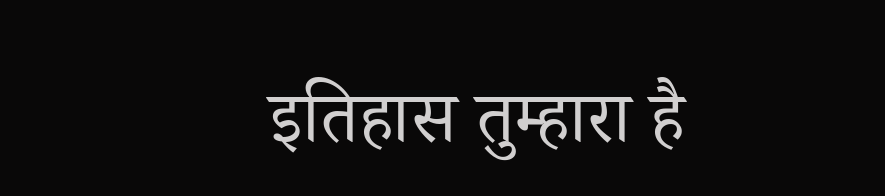इतिहास तुम्हारा है